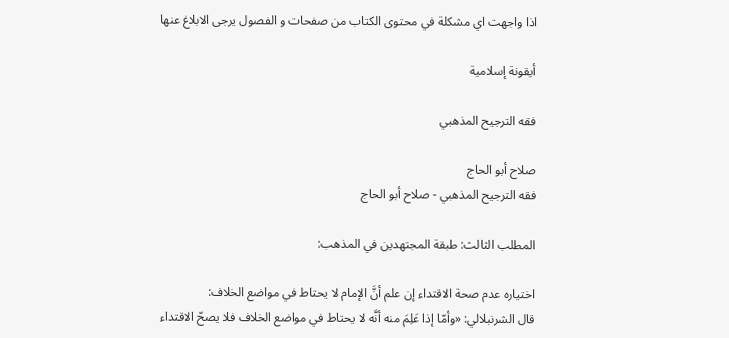اذا واجهت اي مشكلة في محتوى الكتاب من صفحات و الفصول يرجى الابلاغ عنها

أيقونة إسلامية

فقه الترجيح المذهبي

صلاح أبو الحاج
فقه الترجيح المذهبي - صلاح أبو الحاج

المطلب الثالث: طبقة المجتهدين في المذهب:

اختياره عدم صحة الاقتداء إن علم أنَّ الإمام لا يحتاط في مواضع الخلاف:
قال الشرنبلالي: «وأمّا إذا عَلِمَ منه أنَّه لا يحتاط في مواضع الخلاف فلا يصحّ الاقتداء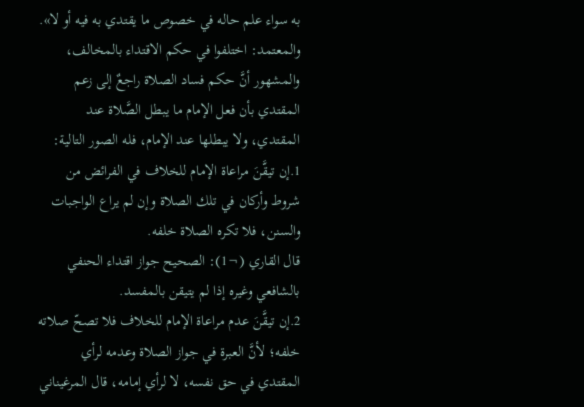به سواء علم حاله في خصوص ما يقتدي به فيه أو لا».
والمعتمد: اختلفوا في حكم الاقتداء بالمخالف، والمشهور أنَّ حكم فساد الصلاة راجعٌ إلى زعم المقتدي بأن فعل الإمام ما يبطل الصَّلاة عند المقتدي، ولا يبطلها عند الإمام، فله الصور التالية:
1.إن تيقَّنَ مراعاة الإمام للخلاف في الفرائض من شروط وأركان في تلك الصلاة وإن لم يراع الواجبات والسنن، فلا تكره الصلاة خلفه.
قال القاري (¬1): الصحيح جواز اقتداء الحنفي بالشافعي وغيره إذا لم يتيقن بالمفسد.
2.إن تيقَّنَ عدم مراعاة الإمام للخلاف فلا تصحّ صلاته خلفه؛ لأنَّ العبرة في جواز الصلاة وعدمه لرأي المقتدي في حق نفسه، لا لرأي إمامه، قال المرغيناني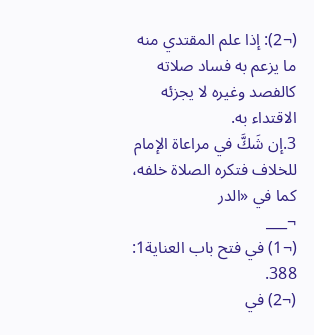(¬2): إذا علم المقتدي منه ما يزعم به فساد صلاته كالفصد وغيره لا يجزئه الاقتداء به.
3.إن شَكَّ في مراعاة الإمام للخلاف فتكره الصلاة خلفه، كما في «الدر
¬___
(¬1) في فتح باب العناية1: 388.
(¬2) في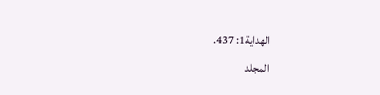الهداية1: 437.
المجلد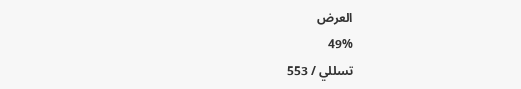العرض
49%
تسللي / 553